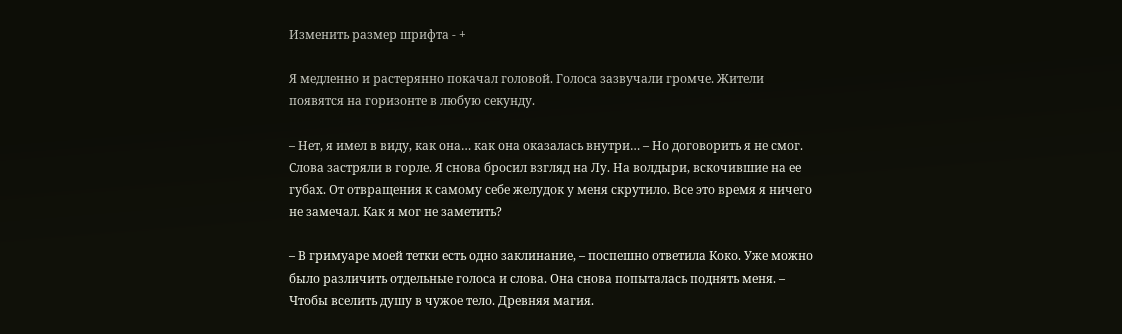Изменить размер шрифта - +

Я медленно и растерянно покачал головой. Голоса зазвучали громче. Жители появятся на горизонте в любую секунду.

– Нет, я имел в виду, как она… как она оказалась внутри… – Но договорить я не смог. Слова застряли в горле. Я снова бросил взгляд на Лу. На волдыри, вскочившие на ее губах. От отвращения к самому себе желудок у меня скрутило. Все это время я ничего не замечал. Как я мог не заметить?

– В гримуаре моей тетки есть одно заклинание, – поспешно ответила Коко. Уже можно было различить отдельные голоса и слова. Она снова попыталась поднять меня. – Чтобы вселить душу в чужое тело. Древняя магия.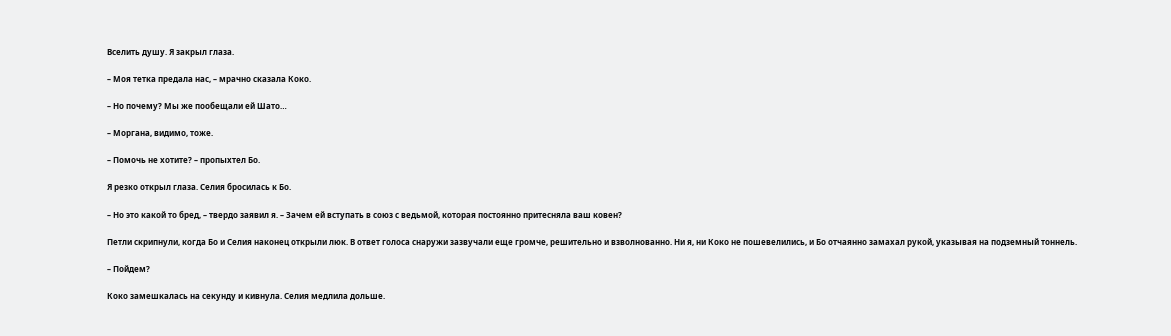Вселить душу. Я закрыл глаза.

– Моя тетка предала нас, – мрачно сказала Коко.

– Но почему? Мы же пообещали ей Шато…

– Моргана, видимо, тоже.

– Помочь не хотите? – пропыхтел Бо.

Я резко открыл глаза. Селия бросилась к Бо.

– Но это какой то бред, – твердо заявил я. – Зачем ей вступать в союз с ведьмой, которая постоянно притесняла ваш ковен?

Петли скрипнули, когда Бо и Селия наконец открыли люк. В ответ голоса снаружи зазвучали еще громче, решительно и взволнованно. Ни я, ни Коко не пошевелились, и Бо отчаянно замахал рукой, указывая на подземный тоннель.

– Пойдем?

Коко замешкалась на секунду и кивнула. Селия медлила дольше.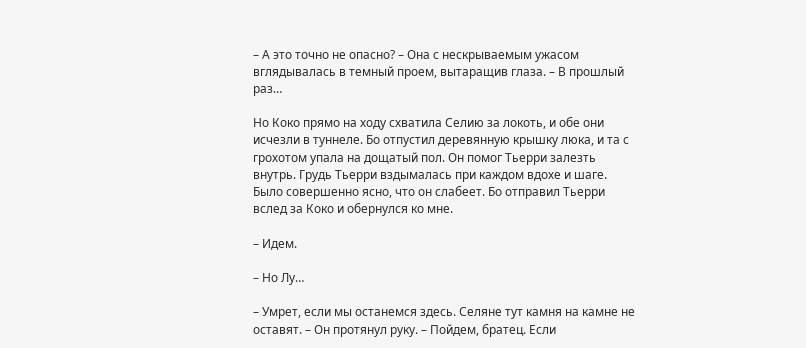– А это точно не опасно? – Она с нескрываемым ужасом вглядывалась в темный проем, вытаращив глаза. – В прошлый раз…

Но Коко прямо на ходу схватила Селию за локоть, и обе они исчезли в туннеле. Бо отпустил деревянную крышку люка, и та с грохотом упала на дощатый пол. Он помог Тьерри залезть внутрь. Грудь Тьерри вздымалась при каждом вдохе и шаге. Было совершенно ясно, что он слабеет. Бо отправил Тьерри вслед за Коко и обернулся ко мне.

– Идем.

– Но Лу…

– Умрет, если мы останемся здесь. Селяне тут камня на камне не оставят. – Он протянул руку. – Пойдем, братец. Если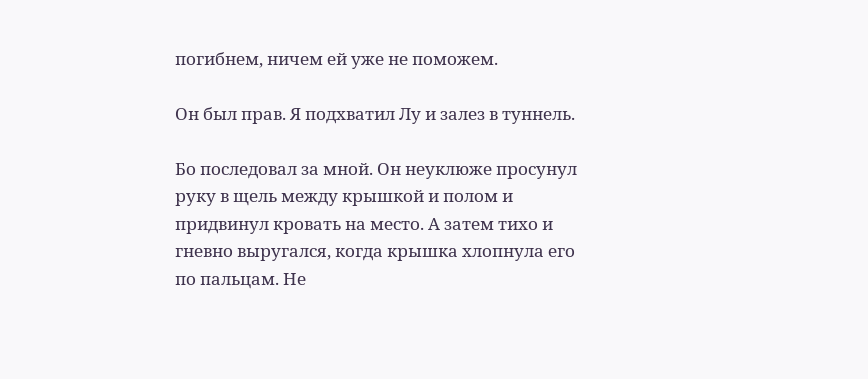погибнем, ничем ей уже не поможем.

Он был прав. Я подхватил Лу и залез в туннель.

Бо последовал за мной. Он неуклюже просунул руку в щель между крышкой и полом и придвинул кровать на место. А затем тихо и гневно выругался, когда крышка хлопнула его по пальцам. Не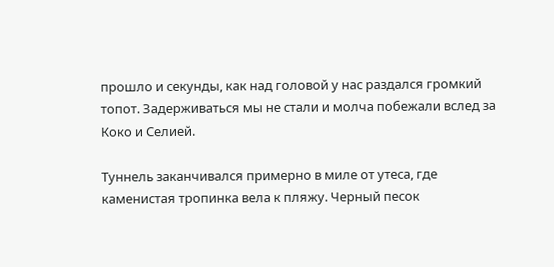прошло и секунды, как над головой у нас раздался громкий топот. Задерживаться мы не стали и молча побежали вслед за Коко и Селией.

Туннель заканчивался примерно в миле от утеса, где каменистая тропинка вела к пляжу. Черный песок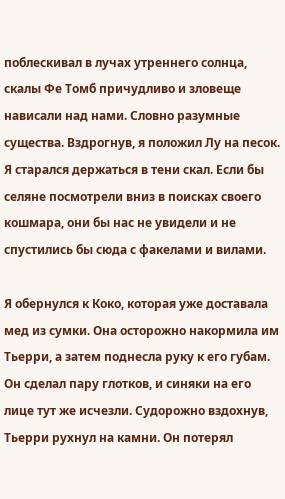поблескивал в лучах утреннего солнца, скалы Фе Томб причудливо и зловеще нависали над нами. Словно разумные существа. Вздрогнув, я положил Лу на песок. Я старался держаться в тени скал. Если бы селяне посмотрели вниз в поисках своего кошмара, они бы нас не увидели и не спустились бы сюда с факелами и вилами.

Я обернулся к Коко, которая уже доставала мед из сумки. Она осторожно накормила им Тьерри, а затем поднесла руку к его губам. Он сделал пару глотков, и синяки на его лице тут же исчезли. Судорожно вздохнув, Тьерри рухнул на камни. Он потерял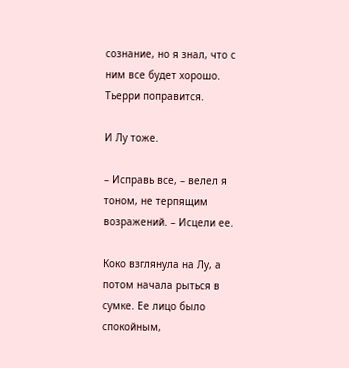сознание, но я знал, что с ним все будет хорошо. Тьерри поправится.

И Лу тоже.

– Исправь все, – велел я тоном, не терпящим возражений. – Исцели ее.

Коко взглянула на Лу, а потом начала рыться в сумке. Ее лицо было спокойным,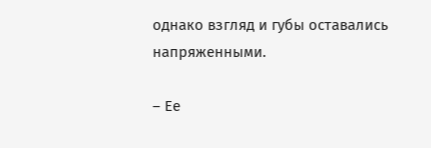однако взгляд и губы оставались напряженными.

– Ее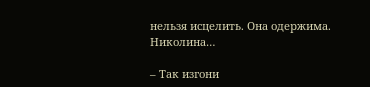нельзя исцелить. Она одержима. Николина…

– Так изгони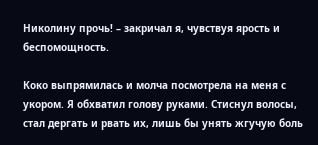Николину прочь! – закричал я, чувствуя ярость и беспомощность.

Коко выпрямилась и молча посмотрела на меня с укором. Я обхватил голову руками. Стиснул волосы, стал дергать и рвать их, лишь бы унять жгучую боль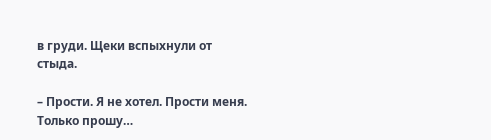в груди. Щеки вспыхнули от стыда.

– Прости. Я не хотел. Прости меня. Только прошу…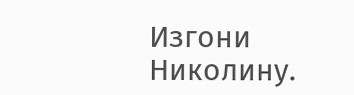Изгони Николину.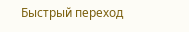Быстрый переход